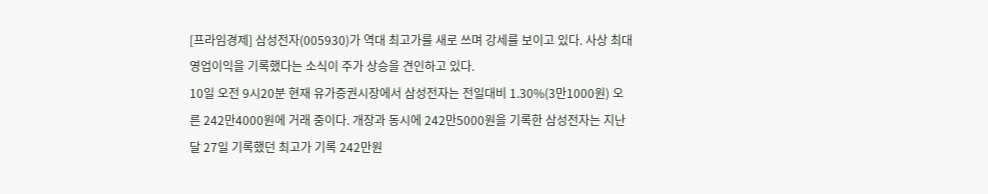[프라임경제] 삼성전자(005930)가 역대 최고가를 새로 쓰며 강세를 보이고 있다. 사상 최대 영업이익을 기록했다는 소식이 주가 상승을 견인하고 있다.
10일 오전 9시20분 현재 유가증권시장에서 삼성전자는 전일대비 1.30%(3만1000원) 오른 242만4000원에 거래 중이다. 개장과 동시에 242만5000원을 기록한 삼성전자는 지난달 27일 기록했던 최고가 기록 242만원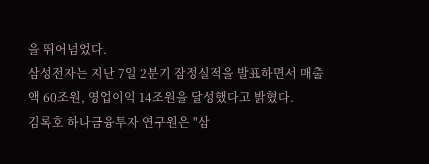을 뛰어넘었다.
삼성전자는 지난 7일 2분기 잠정실적을 발표하면서 매출액 60조원, 영업이익 14조원을 달성했다고 밝혔다.
김록호 하나금융투자 연구원은 "삼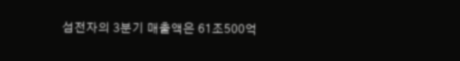섬전자의 3분기 매출액은 61조500억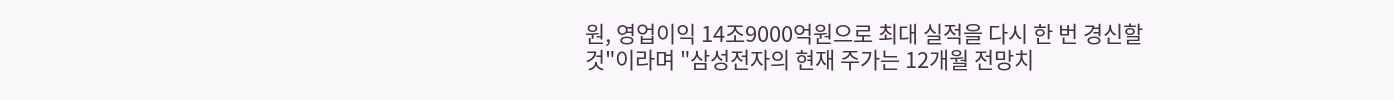원, 영업이익 14조9000억원으로 최대 실적을 다시 한 번 경신할 것"이라며 "삼성전자의 현재 주가는 12개월 전망치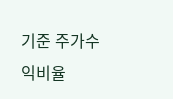기준 주가수익비율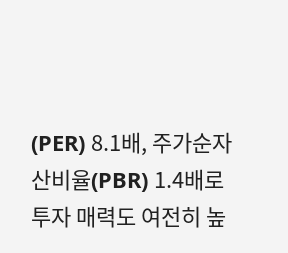(PER) 8.1배, 주가순자산비율(PBR) 1.4배로 투자 매력도 여전히 높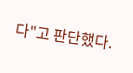다"고 판단했다.